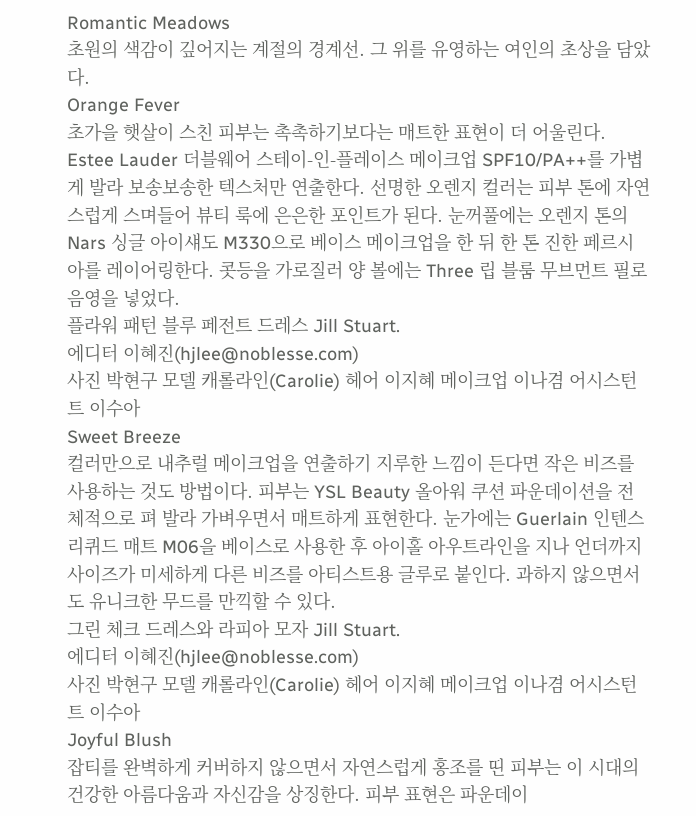Romantic Meadows
초원의 색감이 깊어지는 계절의 경계선. 그 위를 유영하는 여인의 초상을 담았다.
Orange Fever
초가을 햇살이 스친 피부는 촉촉하기보다는 매트한 표현이 더 어울린다. Estee Lauder 더블웨어 스테이-인-플레이스 메이크업 SPF10/PA++를 가볍게 발라 보송보송한 텍스처만 연출한다. 선명한 오렌지 컬러는 피부 톤에 자연스럽게 스며들어 뷰티 룩에 은은한 포인트가 된다. 눈꺼풀에는 오렌지 톤의 Nars 싱글 아이섀도 M330으로 베이스 메이크업을 한 뒤 한 톤 진한 페르시아를 레이어링한다. 콧등을 가로질러 양 볼에는 Three 립 블룸 무브먼트 필로 음영을 넣었다.
플라워 패턴 블루 페전트 드레스 Jill Stuart.
에디터 이혜진(hjlee@noblesse.com)
사진 박현구 모델 캐롤라인(Carolie) 헤어 이지혜 메이크업 이나겸 어시스턴트 이수아
Sweet Breeze
컬러만으로 내추럴 메이크업을 연출하기 지루한 느낌이 든다면 작은 비즈를 사용하는 것도 방법이다. 피부는 YSL Beauty 올아워 쿠션 파운데이션을 전체적으로 펴 발라 가벼우면서 매트하게 표현한다. 눈가에는 Guerlain 인텐스 리퀴드 매트 M06을 베이스로 사용한 후 아이홀 아우트라인을 지나 언더까지 사이즈가 미세하게 다른 비즈를 아티스트용 글루로 붙인다. 과하지 않으면서도 유니크한 무드를 만끽할 수 있다.
그린 체크 드레스와 라피아 모자 Jill Stuart.
에디터 이혜진(hjlee@noblesse.com)
사진 박현구 모델 캐롤라인(Carolie) 헤어 이지혜 메이크업 이나겸 어시스턴트 이수아
Joyful Blush
잡티를 완벽하게 커버하지 않으면서 자연스럽게 홍조를 띤 피부는 이 시대의 건강한 아름다움과 자신감을 상징한다. 피부 표현은 파운데이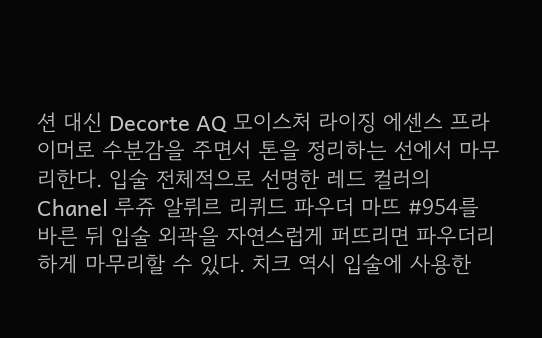션 대신 Decorte AQ 모이스처 라이징 에센스 프라이머로 수분감을 주면서 톤을 정리하는 선에서 마무리한다. 입술 전체적으로 선명한 레드 컬러의 Chanel 루쥬 알뤼르 리퀴드 파우더 마뜨 #954를 바른 뒤 입술 외곽을 자연스럽게 퍼뜨리면 파우더리하게 마무리할 수 있다. 치크 역시 입술에 사용한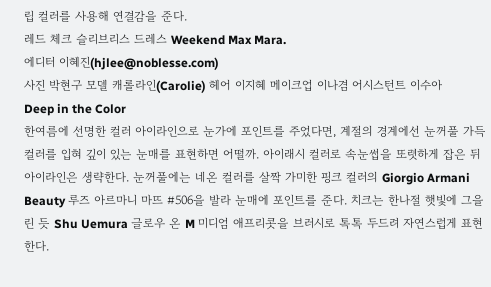립 컬러를 사용해 연결감을 준다.
레드 체크 슬리브리스 드레스 Weekend Max Mara.
에디터 이혜진(hjlee@noblesse.com)
사진 박현구 모델 캐롤라인(Carolie) 헤어 이지혜 메이크업 이나겸 어시스턴트 이수아
Deep in the Color
한여름에 선명한 컬러 아이라인으로 눈가에 포인트를 주었다면, 계절의 경계에선 눈꺼풀 가득 컬러를 입혀 깊이 있는 눈매를 표현하면 어떨까. 아이래시 컬러로 속눈썹을 또렷하게 잡은 뒤 아이라인은 생략한다. 눈꺼풀에는 네온 컬러를 살짝 가미한 핑크 컬러의 Giorgio Armani Beauty 루즈 아르마니 마뜨 #506을 발라 눈매에 포인트를 준다. 치크는 한나절 햇빛에 그을린 듯 Shu Uemura 글로우 온 M 미디엄 애프리콧을 브러시로 톡톡 두드려 자연스럽게 표현한다.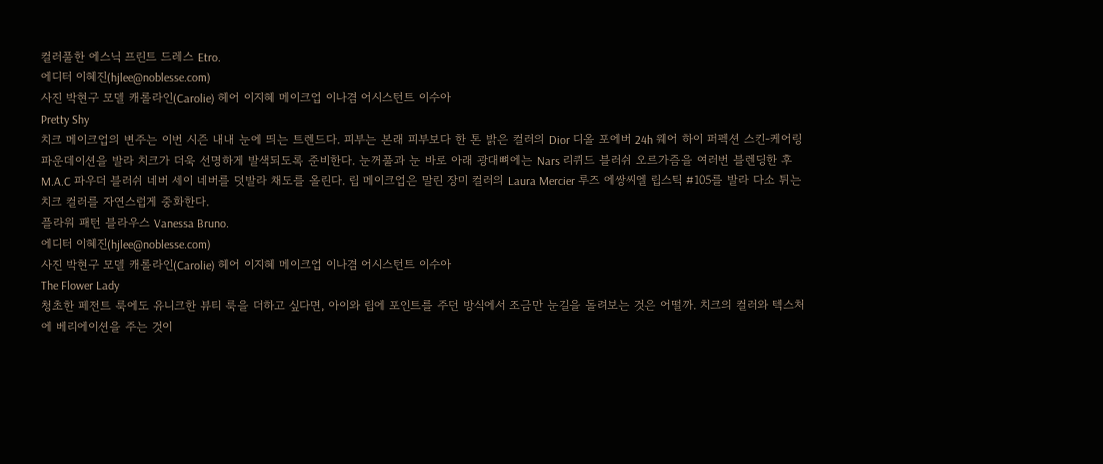컬러풀한 에스닉 프린트 드레스 Etro.
에디터 이혜진(hjlee@noblesse.com)
사진 박현구 모델 캐롤라인(Carolie) 헤어 이지혜 메이크업 이나겸 어시스턴트 이수아
Pretty Shy
치크 메이크업의 변주는 이번 시즌 내내 눈에 띄는 트렌드다. 피부는 본래 피부보다 한 톤 밝은 컬러의 Dior 디올 포에버 24h 웨어 하이 퍼펙션 스킨-케어링 파운데이션을 발라 치크가 더욱 선명하게 발색되도록 준비한다. 눈꺼풀과 눈 바로 아래 광대뼈에는 Nars 리퀴드 블러쉬 오르가즘을 여러번 블렌딩한 후 M.A.C 파우더 블러쉬 네버 세이 네버를 덧발라 채도를 올린다. 립 메이크업은 말린 장미 컬러의 Laura Mercier 루즈 에쌍씨엘 립스틱 #105를 발라 다소 튀는 치크 컬러를 자연스럽게 중화한다.
플라워 패턴 블라우스 Vanessa Bruno.
에디터 이혜진(hjlee@noblesse.com)
사진 박현구 모델 캐롤라인(Carolie) 헤어 이지혜 메이크업 이나겸 어시스턴트 이수아
The Flower Lady
청초한 페전트 룩에도 유니크한 뷰티 룩을 더하고 싶다면, 아이와 립에 포인트를 주던 방식에서 조금만 눈길을 돌려보는 것은 어떨까. 치크의 컬러와 텍스처에 베리에이션을 주는 것이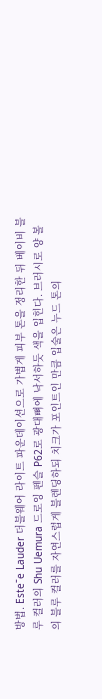방법. Esteˉe Lauder 더블웨어 라이트 파운데이션으로 가볍게 피부 톤을 정리한 뒤 베이비 블루 컬러의 Shu Uemura 드로잉 펜슬 P62로 광대뼈에 낙서하듯 색을 입힌다. 브러시로 양 볼의 블루 컬러를 자연스럽게 블렌딩하되 치크가 포인트인 만큼 입술은 누드 톤의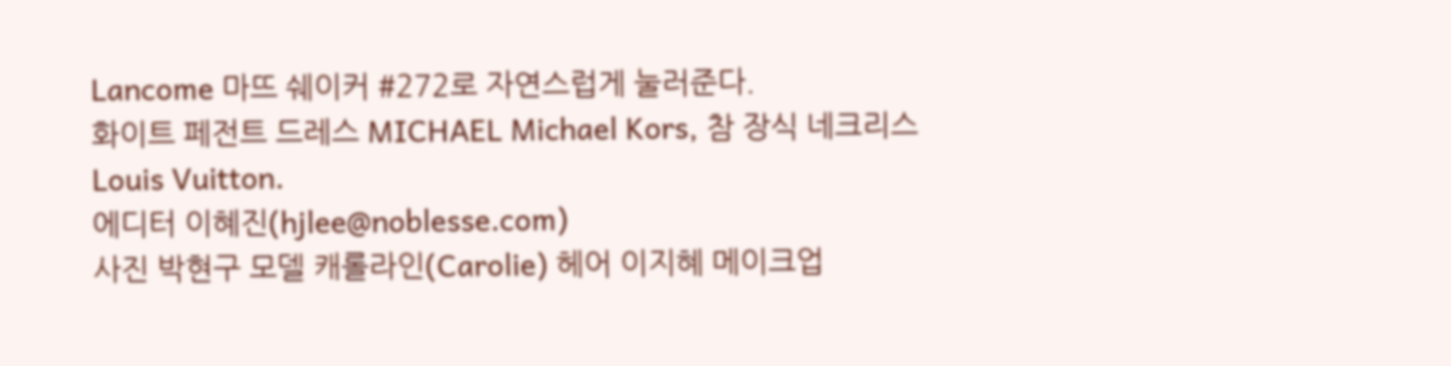Lancome 마뜨 쉐이커 #272로 자연스럽게 눌러준다.
화이트 페전트 드레스 MICHAEL Michael Kors, 참 장식 네크리스 Louis Vuitton.
에디터 이혜진(hjlee@noblesse.com)
사진 박현구 모델 캐롤라인(Carolie) 헤어 이지혜 메이크업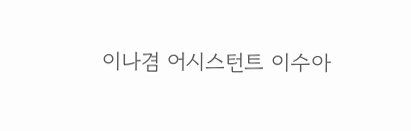이나겸 어시스턴트 이수아